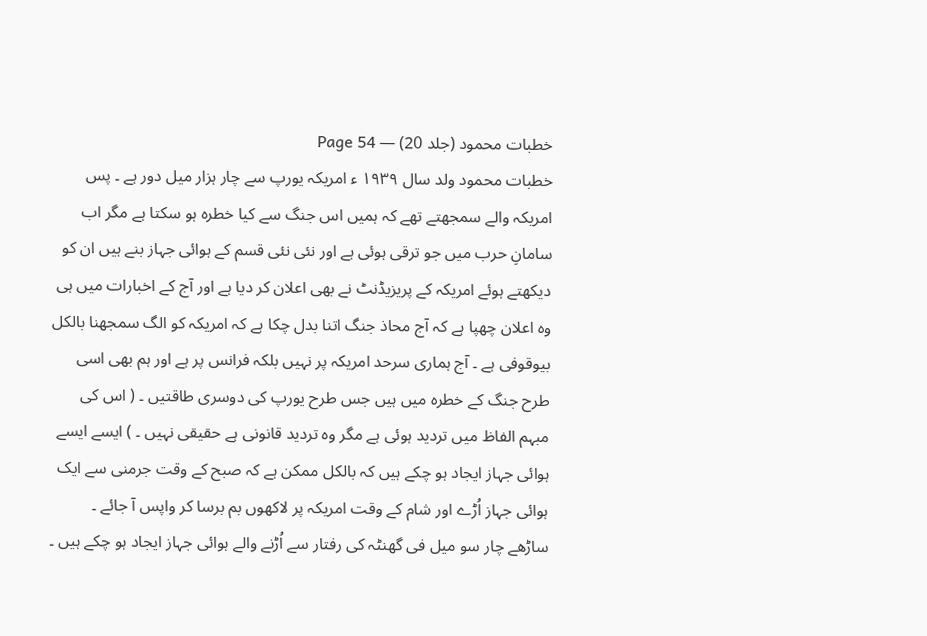خطبات محمود (جلد 20) — Page 54
خطبات محمود ولد سال ۱۹۳۹ ء امریکہ یورپ سے چار ہزار میل دور ہے ۔ پس امریکہ والے سمجھتے تھے کہ ہمیں اس جنگ سے کیا خطرہ ہو سکتا ہے مگر اب سامانِ حرب میں جو ترقی ہوئی ہے اور نئی نئی قسم کے ہوائی جہاز بنے ہیں ان کو دیکھتے ہوئے امریکہ کے پریزیڈنٹ نے بھی اعلان کر دیا ہے اور آج کے اخبارات میں ہی وہ اعلان چھپا ہے کہ آج محاذ جنگ اتنا بدل چکا ہے کہ امریکہ کو الگ سمجھنا بالکل بیوقوفی ہے ۔ آج ہماری سرحد امریکہ پر نہیں بلکہ فرانس پر ہے اور ہم بھی اسی طرح جنگ کے خطرہ میں ہیں جس طرح یورپ کی دوسری طاقتیں ۔ ( اس کی مبہم الفاظ میں تردید ہوئی ہے مگر وہ تردید قانونی ہے حقیقی نہیں ۔ ) ایسے ایسے ہوائی جہاز ایجاد ہو چکے ہیں کہ بالکل ممکن ہے کہ صبح کے وقت جرمنی سے ایک ہوائی جہاز اُڑے اور شام کے وقت امریکہ پر لاکھوں بم برسا کر واپس آ جائے ۔ ساڑھے چار سو میل فی گھنٹہ کی رفتار سے اُڑنے والے ہوائی جہاز ایجاد ہو چکے ہیں ۔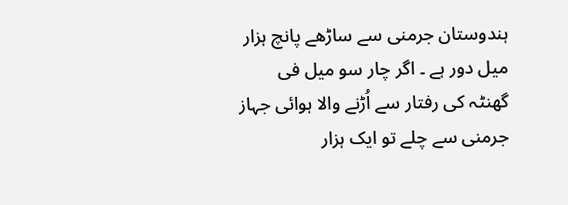ہندوستان جرمنی سے ساڑھے پانچ ہزار میل دور ہے ۔ اگر چار سو میل فی گھنٹہ کی رفتار سے اُڑنے والا ہوائی جہاز جرمنی سے چلے تو ایک ہزار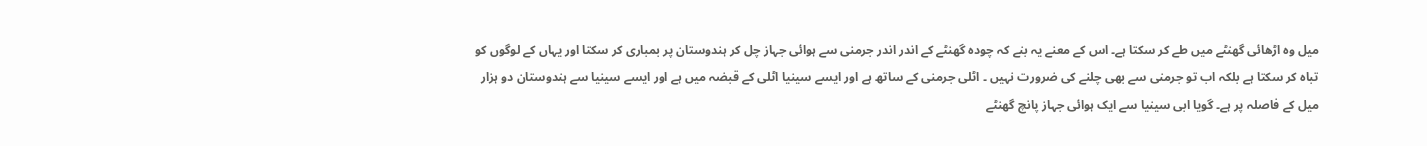میل وہ اڑھائی گھنٹے میں طے کر سکتا ہے۔ اس کے معنے یہ بنے کہ چودہ گھنٹے کے اندر اندر جرمنی سے ہوائی جہاز چل کر ہندوستان پر بمباری کر سکتا اور یہاں کے لوگوں کو تباہ کر سکتا ہے بلکہ اب تو جرمنی سے بھی چلنے کی ضرورت نہیں ۔ اٹلی جرمنی کے ساتھ ہے اور ایسے سینیا اٹلی کے قبضہ میں ہے اور ایسے سینیا سے ہندوستان دو ہزار میل کے فاصلہ پر ہے۔ گویا ابی سینیا سے ایک ہوائی جہاز پانچ گھنٹے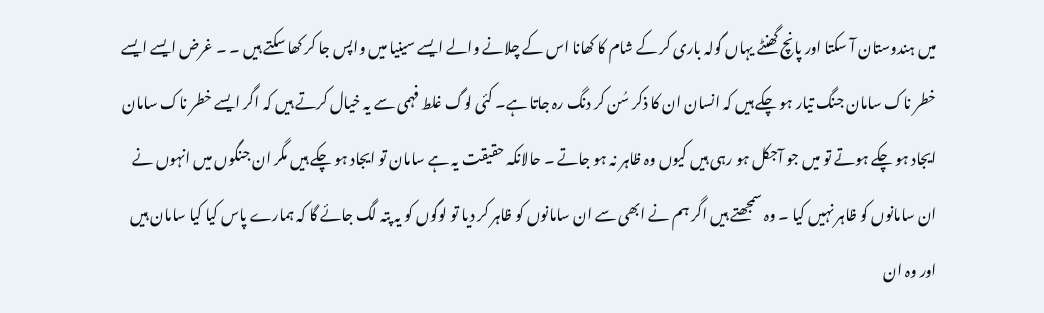میں ہندوستان آ سکتا اور پانچ گھنٹے یہاں گولہ باری کر کے شام کا کھانا اس کے چلانے والے ایسے سینیا میں واپس جا کر کھا سکتے ہیں ۔ ۔ غرض ایسے ایسے خطر ناک سامان جنگ تیار ہو چکے ہیں کہ انسان ان کا ذکر سُن کر دنگ رہ جاتا ہے۔ کئی لوگ غلط فہمی سے یہ خیال کرتے ہیں کہ اگر ایسے خطر ناک سامان ایجاد ہو چکے ہوتے تو میں جو آجکل ہو رہی ہیں کیوں وہ ظاہر نہ ہو جاتے ۔ حالانکہ حقیقت یہ ہے سامان تو ایجاد ہو چکے ہیں مگر ان جنگوں میں انہوں نے ان سامانوں کو ظاہر نہیں کیا ۔ وہ سمجھتے ہیں اگر ہم نے ابھی سے ان سامانوں کو ظاہر کر دیا تو لوگوں کو یہ پتہ لگ جائے گا کہ ہمارے پاس کیا کیا سامان ہیں اور وہ ان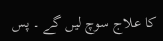کا علاج سوچ لیں گے ۔ پس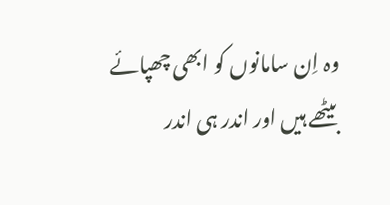وہ اِن سامانوں کو ابھی چھپائے بیٹھے ہیں اور اندر ہی اندر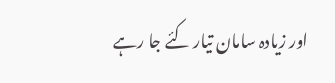اور زیادہ سامان تیار کئے جا رہے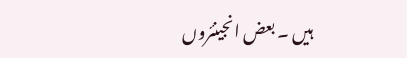ہیں ۔ بعض انجینئروں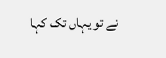نے تو یہاں تک کہا